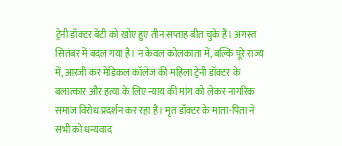ट्रेनी डॉक्टर बेटी को खोए हुए तीन सप्ताह बीत चुके हैं। अगस्त सितंबर में बदल गया है। न केवल कोलकाता में, बल्कि पूरे राज्य में, आरजी कर मेडिकल कॉलेज की महिला ट्रेनी डॉक्टर के बलात्कार और हत्या के लिए न्याय की मांग को लेकर नागरिक समाज विरोध प्रदर्शन कर रहा है। मृत डॉक्टर के माता-पिता ने सभी को धन्यवाद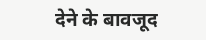देने के बावजूद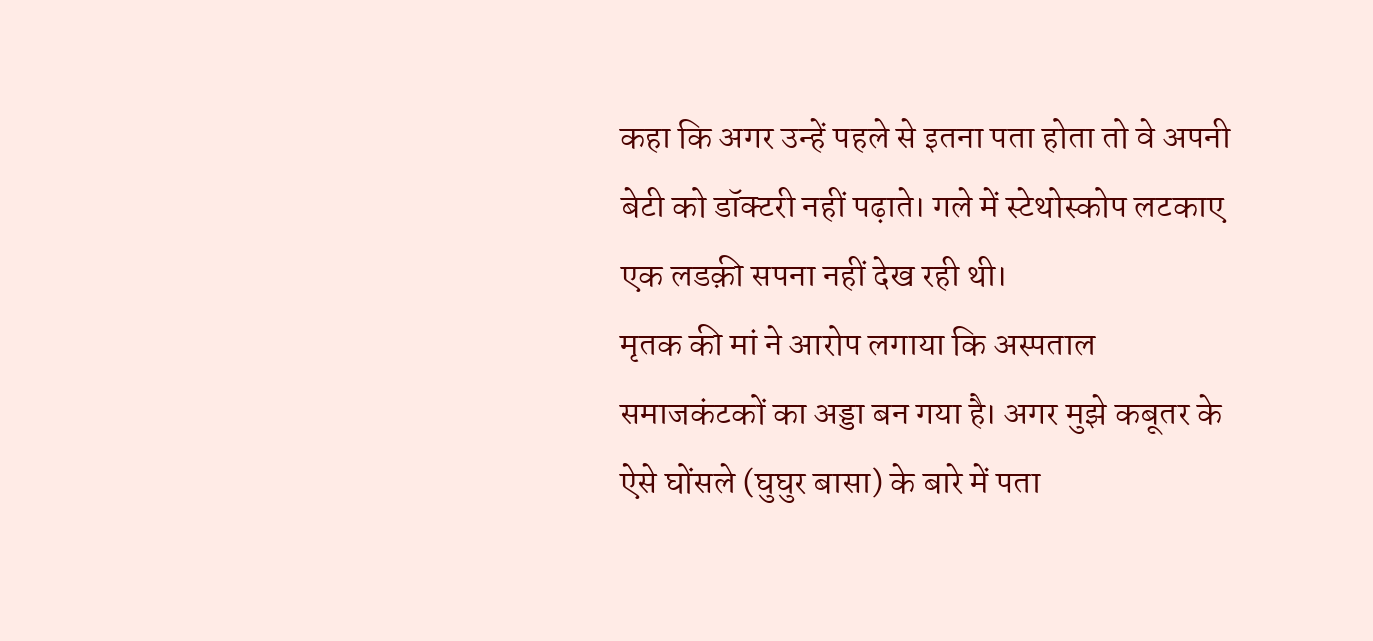कहा कि अगर उन्हें पहले से इतना पता होता तो वे अपनी बेटी को डॉक्टरी नहीं पढ़ाते। गले में स्टेथोस्कोप लटकाए एक लडक़ी सपना नहीं देख रही थी।
मृतक की मां ने आरोप लगाया कि अस्पताल समाजकंटकों का अड्डा बन गया है। अगर मुझे कबूतर के ऐसे घोंसले (घुघुर बासा) के बारे में पता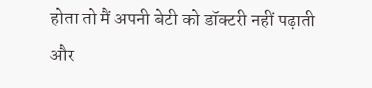होता तो मैं अपनी बेटी को डॉक्टरी नहीं पढ़ाती और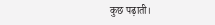कुछ पढ़ाती।